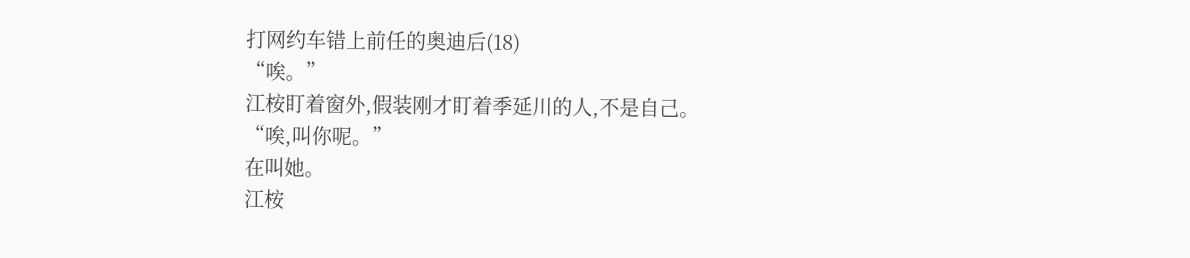打网约车错上前任的奥迪后(18)
“唉。”
江桉盯着窗外,假装刚才盯着季延川的人,不是自己。
“唉,叫你呢。”
在叫她。
江桉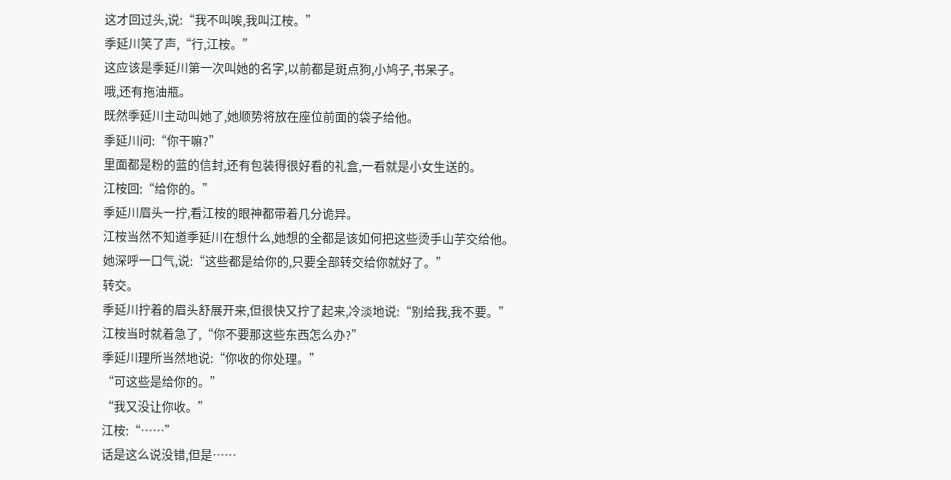这才回过头,说:“我不叫唉,我叫江桉。”
季延川笑了声,“行,江桉。”
这应该是季延川第一次叫她的名字,以前都是斑点狗,小鸠子,书呆子。
哦,还有拖油瓶。
既然季延川主动叫她了,她顺势将放在座位前面的袋子给他。
季延川问:“你干嘛?”
里面都是粉的蓝的信封,还有包装得很好看的礼盒,一看就是小女生送的。
江桉回:“给你的。”
季延川眉头一拧,看江桉的眼神都带着几分诡异。
江桉当然不知道季延川在想什么,她想的全都是该如何把这些烫手山芋交给他。
她深呼一口气,说:“这些都是给你的,只要全部转交给你就好了。”
转交。
季延川拧着的眉头舒展开来,但很快又拧了起来,冷淡地说:“别给我,我不要。”
江桉当时就着急了,“你不要那这些东西怎么办?”
季延川理所当然地说:“你收的你处理。”
“可这些是给你的。”
“我又没让你收。”
江桉:“……”
话是这么说没错,但是……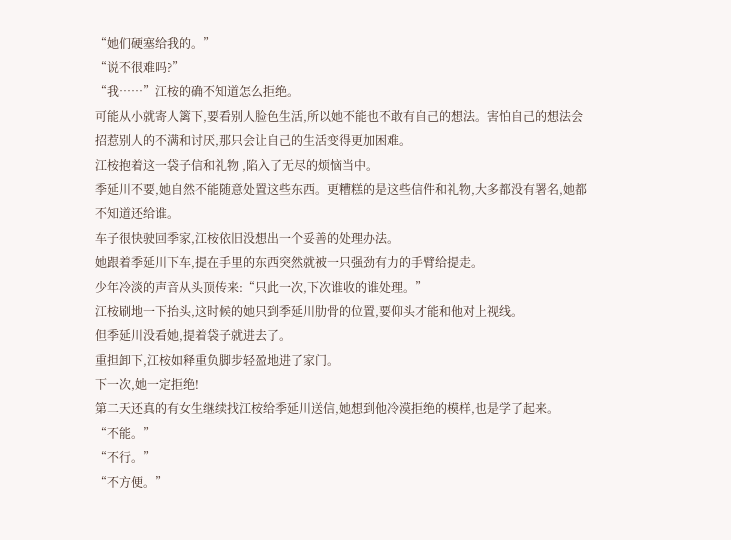“她们硬塞给我的。”
“说不很难吗?”
“我……”江桉的确不知道怎么拒绝。
可能从小就寄人篱下,要看别人脸色生活,所以她不能也不敢有自己的想法。害怕自己的想法会招惹别人的不满和讨厌,那只会让自己的生活变得更加困难。
江桉抱着这一袋子信和礼物 ,陷入了无尽的烦恼当中。
季延川不要,她自然不能随意处置这些东西。更糟糕的是这些信件和礼物,大多都没有署名,她都不知道还给谁。
车子很快驶回季家,江桉依旧没想出一个妥善的处理办法。
她跟着季延川下车,提在手里的东西突然就被一只强劲有力的手臂给提走。
少年冷淡的声音从头顶传来:“只此一次,下次谁收的谁处理。”
江桉刷地一下抬头,这时候的她只到季延川肋骨的位置,要仰头才能和他对上视线。
但季延川没看她,提着袋子就进去了。
重担卸下,江桉如释重负脚步轻盈地进了家门。
下一次,她一定拒绝!
第二天还真的有女生继续找江桉给季延川送信,她想到他冷漠拒绝的模样,也是学了起来。
“不能。”
“不行。”
“不方便。”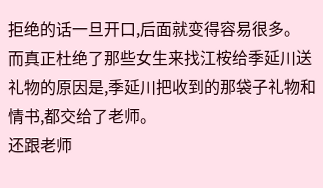拒绝的话一旦开口,后面就变得容易很多。
而真正杜绝了那些女生来找江桉给季延川送礼物的原因是,季延川把收到的那袋子礼物和情书,都交给了老师。
还跟老师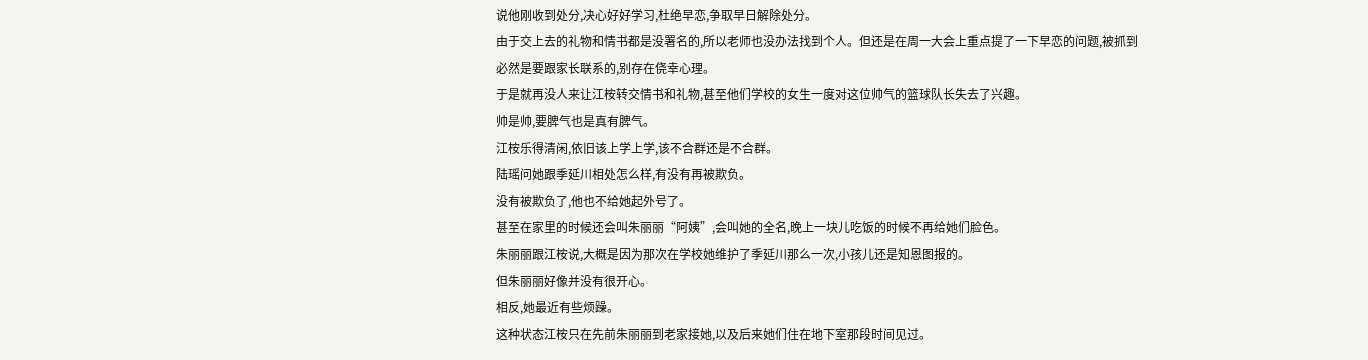说他刚收到处分,决心好好学习,杜绝早恋,争取早日解除处分。
由于交上去的礼物和情书都是没署名的,所以老师也没办法找到个人。但还是在周一大会上重点提了一下早恋的问题,被抓到必然是要跟家长联系的,别存在侥幸心理。
于是就再没人来让江桉转交情书和礼物,甚至他们学校的女生一度对这位帅气的篮球队长失去了兴趣。
帅是帅,要脾气也是真有脾气。
江桉乐得清闲,依旧该上学上学,该不合群还是不合群。
陆瑶问她跟季延川相处怎么样,有没有再被欺负。
没有被欺负了,他也不给她起外号了。
甚至在家里的时候还会叫朱丽丽“阿姨”,会叫她的全名,晚上一块儿吃饭的时候不再给她们脸色。
朱丽丽跟江桉说,大概是因为那次在学校她维护了季延川那么一次,小孩儿还是知恩图报的。
但朱丽丽好像并没有很开心。
相反,她最近有些烦躁。
这种状态江桉只在先前朱丽丽到老家接她,以及后来她们住在地下室那段时间见过。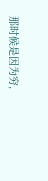那时候是因为穷,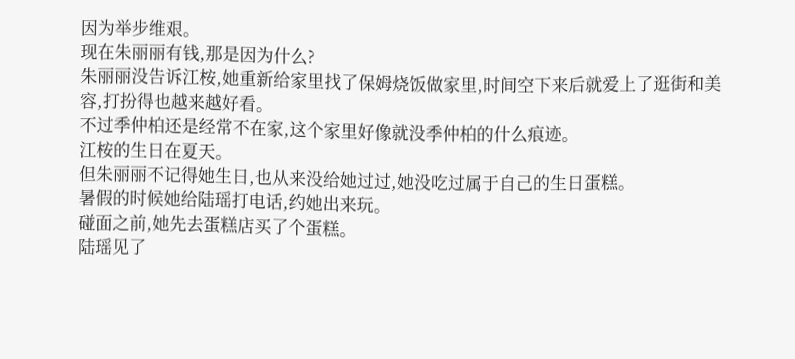因为举步维艰。
现在朱丽丽有钱,那是因为什么?
朱丽丽没告诉江桉,她重新给家里找了保姆烧饭做家里,时间空下来后就爱上了逛街和美容,打扮得也越来越好看。
不过季仲柏还是经常不在家,这个家里好像就没季仲柏的什么痕迹。
江桉的生日在夏天。
但朱丽丽不记得她生日,也从来没给她过过,她没吃过属于自己的生日蛋糕。
暑假的时候她给陆瑶打电话,约她出来玩。
碰面之前,她先去蛋糕店买了个蛋糕。
陆瑶见了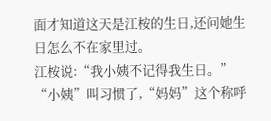面才知道这天是江桉的生日,还问她生日怎么不在家里过。
江桉说:“我小姨不记得我生日。”
“小姨”叫习惯了,“妈妈”这个称呼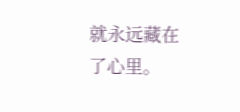就永远藏在了心里。